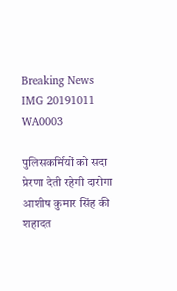Breaking News
IMG 20191011 WA0003

पुलिसकर्मियों को सदा प्रेरणा देती रहेगी दारोगा आशीष कुमार सिंह की शहादत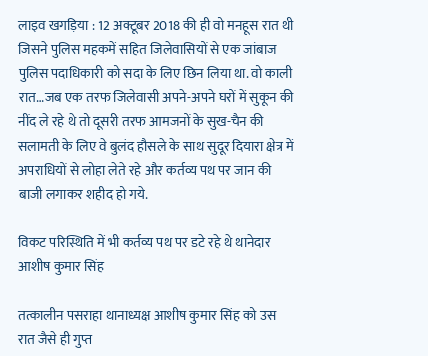लाइव खगड़िया : 12 अक्टूबर 2018 की ही वो मनहूस रात थी जिसने पुलिस महकमें सहित जिलेवासियों से एक जांबाज पुलिस पदाधिकारी को सदा के लिए छिन लिया था. वो काली रात…जब एक तरफ जिलेवासी अपने-अपने घरों में सुकून की नींद ले रहे थे तो दूसरी तरफ आमजनों के सुख-चैन की सलामती के लिए वे बुलंद हौसले के साथ सुदूर दियारा क्षेत्र में अपराधियों से लोहा लेते रहे और कर्तव्य पथ पर जान की बाजी लगाकर शहीद हो गये.

विकट परिस्थिति में भी कर्तव्य पथ पर डटे रहे थे थानेदार आशीष कुमार सिंह

तत्कालीन पसराहा थानाध्यक्ष आशीष कुमार सिंह को उस रात जैसे ही गुप्त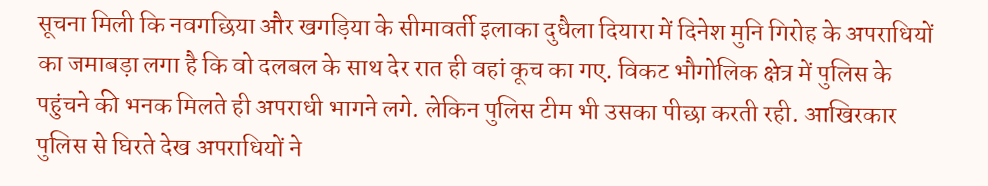सूचना मिली कि नवगछिया और खगड़िया के सीमावर्ती इलाका दुधैला दियारा में दिनेश मुनि गिरोह के अपराधियों का जमाबड़ा लगा है कि वो दलबल के साथ देर रात ही वहां कूच का गए. विकट भौगोलिक क्षेत्र में पुलिस के पहुंचने की भनक मिलते ही अपराधी भागने लगे. लेकिन पुलिस टीम भी उसका पीछा करती रही. आखिरकार पुलिस से घिरते देख अपराधियों ने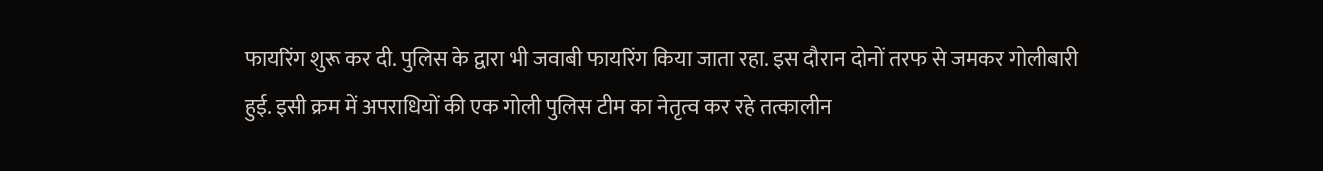फायरिंग शुरू कर दी. पुलिस के द्वारा भी जवाबी फायरिंग किया जाता रहा. इस दौरान दोनों तरफ से जमकर गोलीबारी हुई. इसी क्रम में अपराधियों की एक गोली पुलिस टीम का नेतृत्व कर रहे तत्कालीन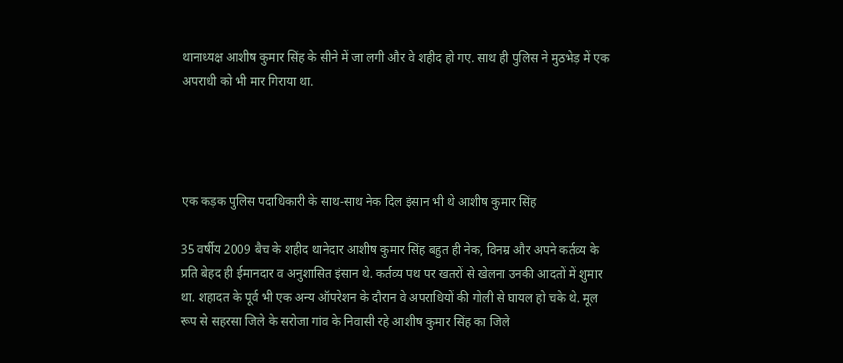थानाध्यक्ष आशीष कुमार सिंह के सीने में जा लगी और वे शहीद हो गए. साथ ही पुलिस ने मुठभेड़ में एक अपराधी को भी मार गिराया था.




एक कड़क पुलिस पदाधिकारी के साथ-साथ नेक दिल इंसान भी थे आशीष कुमार सिंह

35 वर्षीय 2009 बैच के शहीद थानेदार आशीष कुमार सिंह बहुत ही नेक, विनम्र और अपने कर्तव्य के प्रति बेहद ही ईमानदार व अनुशासित इंसान थे. कर्तव्य पथ पर खतरों से खेलना उनकी आदतों में शुमार था. शहादत के पूर्व भी एक अन्य ऑपरेशन के दौरान वे अपराधियों की गोली से घायल हो चके थे. मूल रूप से सहरसा जिले के सरोजा गांव के निवासी रहे आशीष कुमार सिंह का जिले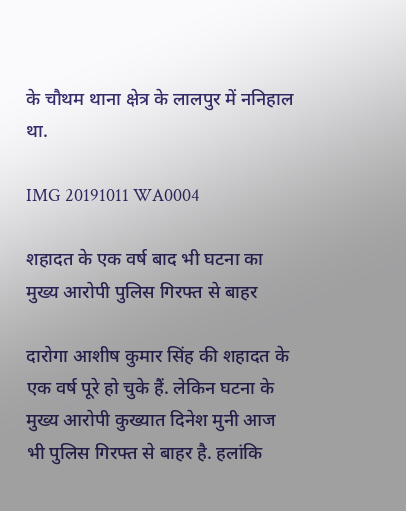के चौथम थाना क्षेत्र के लालपुर में ननिहाल था.

IMG 20191011 WA0004

शहादत के एक वर्ष बाद भी घटना का मुख्य आरोपी पुलिस गिरफ्त से बाहर

दारोगा आशीष कुमार सिंह की शहादत के एक वर्ष पूरे हो चुके हैं. लेकिन घटना के मुख्य आरोपी कुख्यात दिनेश मुनी आज भी पुलिस गिरफ्त से बाहर है. हलांकि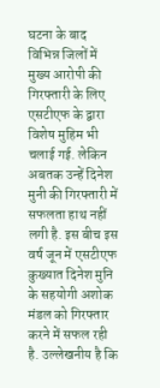घटना के बाद विभिन्न जिलों में मुख्य आरोपी की गिरफ्तारी के लिए एसटीएफ के द्वारा विशेष मुहिम भी चलाई गई. लेकिन अबतक उन्हें दिनेश मुनी की गिरफ्तारी में सफलता हाथ नहीं लगी है. इस बीच इस वर्ष जून में एसटीएफ कुख्यात दिनेश मुनि के सहयोगी अशोक मंडल को गिरफ्तार करने में सफल रही है. उल्लेखनीय है कि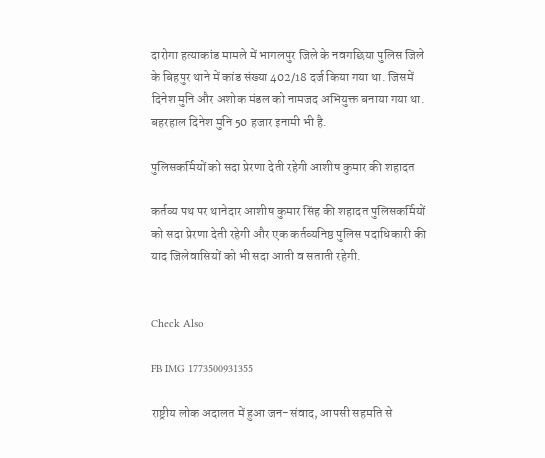दारोगा हत्याकांड मामले में भागलपुर जिले के नवगछिया पुलिस जिले के बिहपुर थाने में कांड संख्या 402/18 दर्ज किया गया था. जिसमें दिनेश मुनि और अशोक मंडल को नामजद अभियुक्त बनाया गया था. बहरहाल दिनेश मुनि 50 हजार इनामी भी है.

पुलिसकर्मियों को सदा प्रेरणा देती रहेगी आशीष कुमार की शहादत

कर्तव्य पथ पर थानेदार आशीष कुमार सिंह की शहादत पुलिसकर्मियों को सदा प्रेरणा देती रहेगी और एक कर्तव्यनिष्ठ पुलिस पदाधिकारी की याद जिलेवासियों को भी सदा आती व सताती रहेगी.


Check Also

FB IMG 1773500931355

राष्ट्रीय लोक अदालत में हुआ जन-संवाद, आपसी सहमति से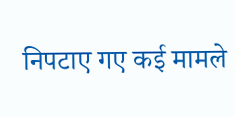निपटाए गए कई मामले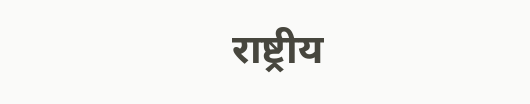राष्ट्रीय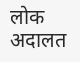लोक अदालत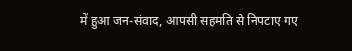में हुआ जन-संवाद, आपसी सहमति से निपटाए गए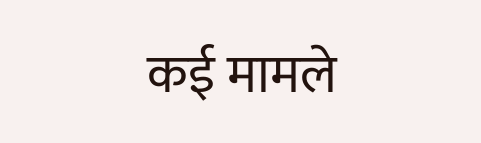कई मामले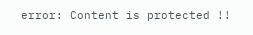error: Content is protected !!